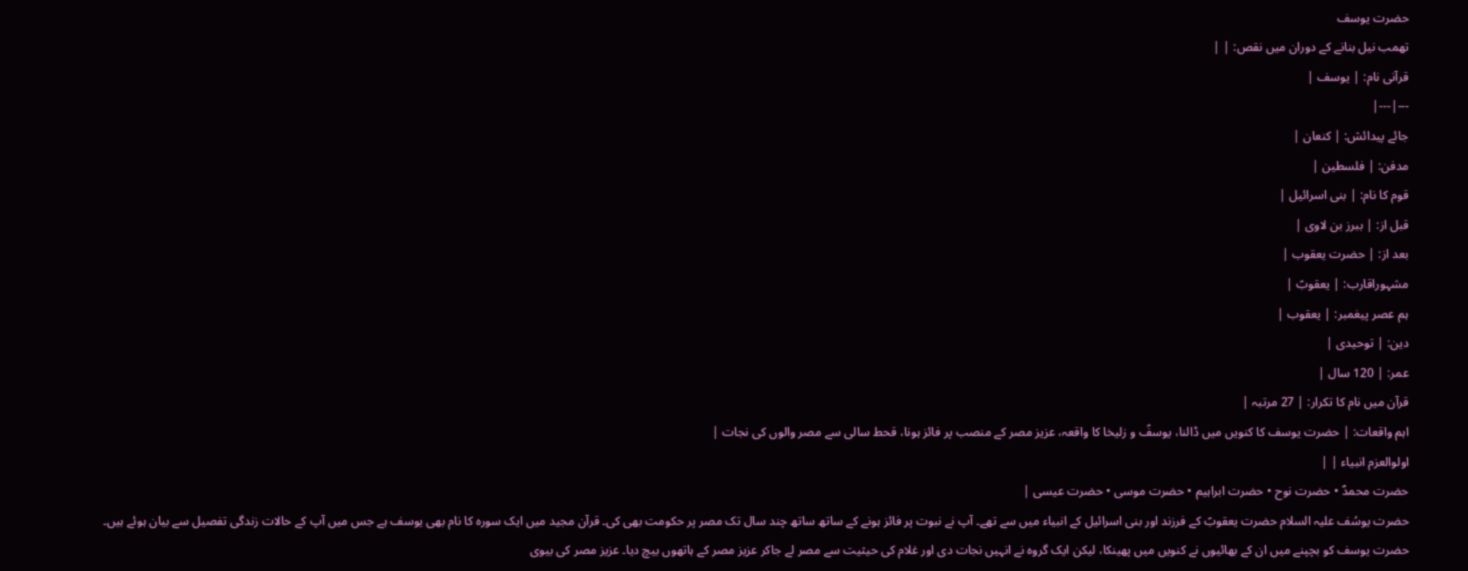حضرت یوسف
تھمب نیل بنانے کے دوران میں نقص: | |
قرآنی نام: | یوسف |
---|---|
جائے پیدائش: | کنعان |
مدفن: | فلسطین |
قوم کا نام: | بنی اسرائیل |
قبل از: | ببرز بن لاوی |
بعد از: | حضرت یعقوب |
مشہوراقارب: | یعقوبؑ |
ہم عصر پیغمبر: | یعقوب |
دین: | توحیدی |
عمر: | 120 سال |
قرآن میں نام کا تکرار: | 27 مرتبہ |
اہم واقعات: | حضرت یوسف کا کنویں میں ڈالنا، یوسفؑ و زلیخا کا واقعہ، عزیز مصر کے منصب پر فائز ہونا، قحط سالی سے مصر والوں کی نجات |
اولوالعزم انبیاء | |
حضرت محمدؐ • حضرت نوح • حضرت ابراہیم • حضرت موسی • حضرت عیسی |
حضرت یوسُف علیہ السلام حضرت یعقوبؑ کے فرزند اور بنی اسرائیل کے انبیاء میں سے تھے۔ آپ نے نبوت پر فائز ہونے کے ساتھ ساتھ چند سال تک مصر پر حکومت بھی کی۔ قرآن مجید میں ایک سورہ کا نام بھی یوسف ہے جس میں آپ کے حالات زندگی تفصیل سے بیان ہوئے ہیں۔
حضرت یوسف کو بچپنے میں ان کے بھائیوں نے کنویں میں پھینکا، لیکن ایک گروہ نے انہیں نجات دی اور غلام کی حیثیت سے مصر لے جاکر عزیز مصر کے ہاتھوں بیچ دیا۔ عزیز مصر کی بیوی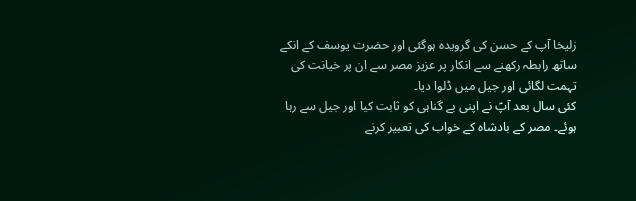زلیخا آپ کے حسن کی گرویدہ ہوگئی اور حضرت یوسف کے انکے ساتھ رابطہ رکھنے سے انکار پر عزیز مصر سے ان پر خیانت کی تہمت لگائی اور جیل میں ڈلوا دیا۔
کئی سال بعد آپؑ نے اپنی بے گناہی کو ثابت کیا اور جیل سے رہا ہوئے۔ مصر کے بادشاہ کے خواب کی تعبیر کرنے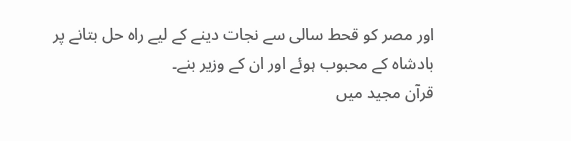اور مصر کو قحط سالی سے نجات دینے کے لیے راہ حل بتانے پر بادشاہ کے محبوب ہوئے اور ان کے وزیر بنے۔
قرآن مجید میں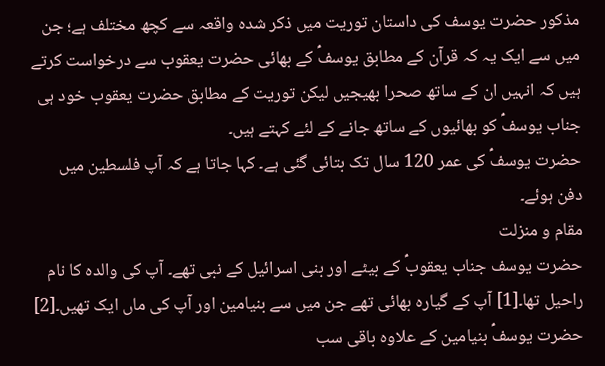مذکور حضرت یوسف کی داستان توریت میں ذکر شدہ واقعہ سے کچھ مختلف ہے؛ جن میں سے ایک یہ کہ قرآن کے مطابق یوسفؑ کے بھائی حضرت یعقوب سے درخواست کرتے ہیں کہ انہیں ان کے ساتھ صحرا بھیجیں لیکن توریت کے مطابق حضرت یعقوب خود ہی جناب یوسفؑ کو بھائیوں کے ساتھ جانے کے لئے کہتے ہیں۔
حضرت یوسفؑ کی عمر 120 سال تک بتائی گئی ہے۔ کہا جاتا ہے کہ آپ فلسطین میں دفن ہوئے۔
مقام و منزلت
حضرت یوسف جناب یعقوبؑ کے بیٹے اور بنی اسرائیل کے نبی تھے۔ آپ کی والدہ کا نام راحیل تھا۔[1] آپ کے گیارہ بھائی تھے جن میں سے بنیامین اور آپ کی ماں ایک تھیں۔[2] حضرت یوسفؑ بنیامین کے علاوہ باقی سب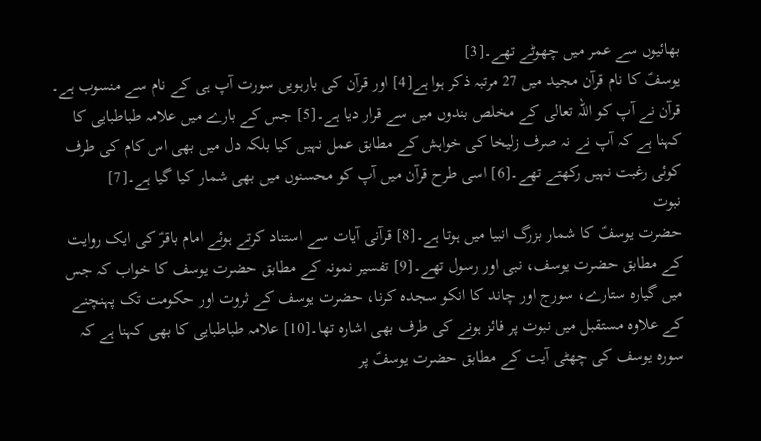بھائیوں سے عمر میں چھوٹے تھے۔[3]
یوسفؑ کا نام قرآن مجید میں 27 مرتبہ ذکر ہوا ہے[4] اور قرآن کی بارہویں سورت آپ ہی کے نام سے منسوب ہے۔ قرآن نے آپ کو اللہ تعالی کے مخلص بندوں میں سے قرار دیا ہے۔[5] جس کے بارے میں علامہ طباطبایی کا کہنا ہے کہ آپ نے نہ صرف زلیخا کی خواہش کے مطابق عمل نہیں کیا بلکہ دل میں بھی اس کام کی طرف کوئی رغبت نہیں رکھتے تھے۔[6] اسی طرح قرآن میں آپ کو محسنوں میں بھی شمار کیا گیا ہے۔[7]
نبوت
حضرت یوسفؑ کا شمار بزرگ انبیا میں ہوتا ہے۔[8] قرآنی آیات سے استناد کرتے ہوئے امام باقرؑ کی ایک روایت کے مطابق حضرت یوسف، نبی اور رسول تھے۔[9] تفسیر نمونہ کے مطابق حضرت یوسف کا خواب کہ جس میں گیارہ ستارے، سورج اور چاند کا انکو سجدہ کرنا، حضرت یوسف کے ثروت اور حکومت تک پہنچنے کے علاوہ مستقبل میں نبوت پر فائز ہونے کی طرف بھی اشارہ تھا۔[10] علامہ طباطبایی کا بھی کہنا ہے کہ سورہ یوسف کی چھٹی آیت کے مطابق حضرت یوسفؑ پر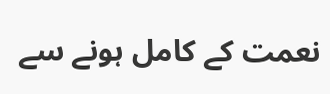نعمت کے کامل ہونے سے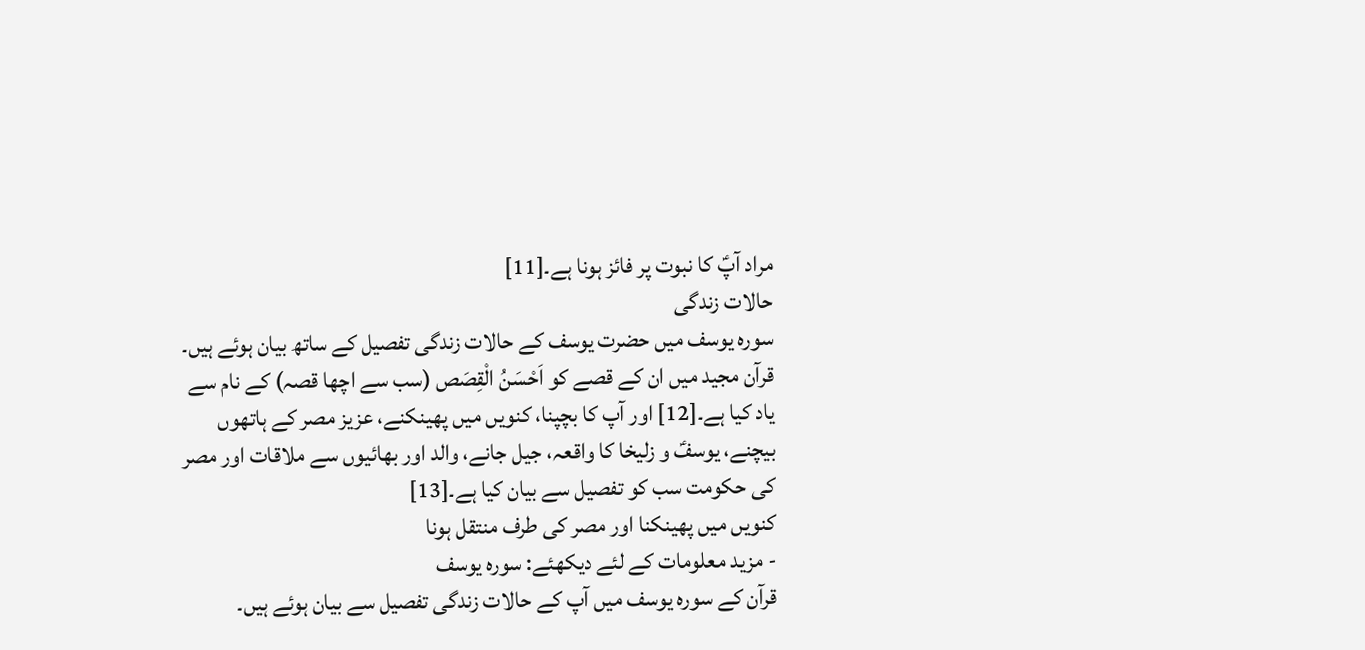مراد آپؑ کا نبوت پر فائز ہونا ہے۔[11]
حالات زندگی
سورہ یوسف میں حضرت یوسف کے حالات زندگی تفصیل کے ساتھ بیان ہوئے ہیں۔ قرآن مجید میں ان کے قصے کو اَحْسَنُ الْقِصَص (سب سے اچھا قصہ) کے نام سے یاد کیا ہے۔[12] اور آپ کا بچپنا، کنویں میں پھینکنے، عزیز مصر کے ہاتھوں بیچنے، یوسفؑ و زلیخا کا واقعہ، جیل جانے، والد اور بھائیوں سے ملاقات اور مصر کی حکومت سب کو تفصیل سے بیان کیا ہے۔[13]
کنویں میں پھینکنا اور مصر کی طرف منتقل ہونا
- مزید معلومات کے لئے دیکھئے: سورہ یوسف
قرآن کے سورہ یوسف میں آپ کے حالات زندگی تفصیل سے بیان ہوئے ہیں۔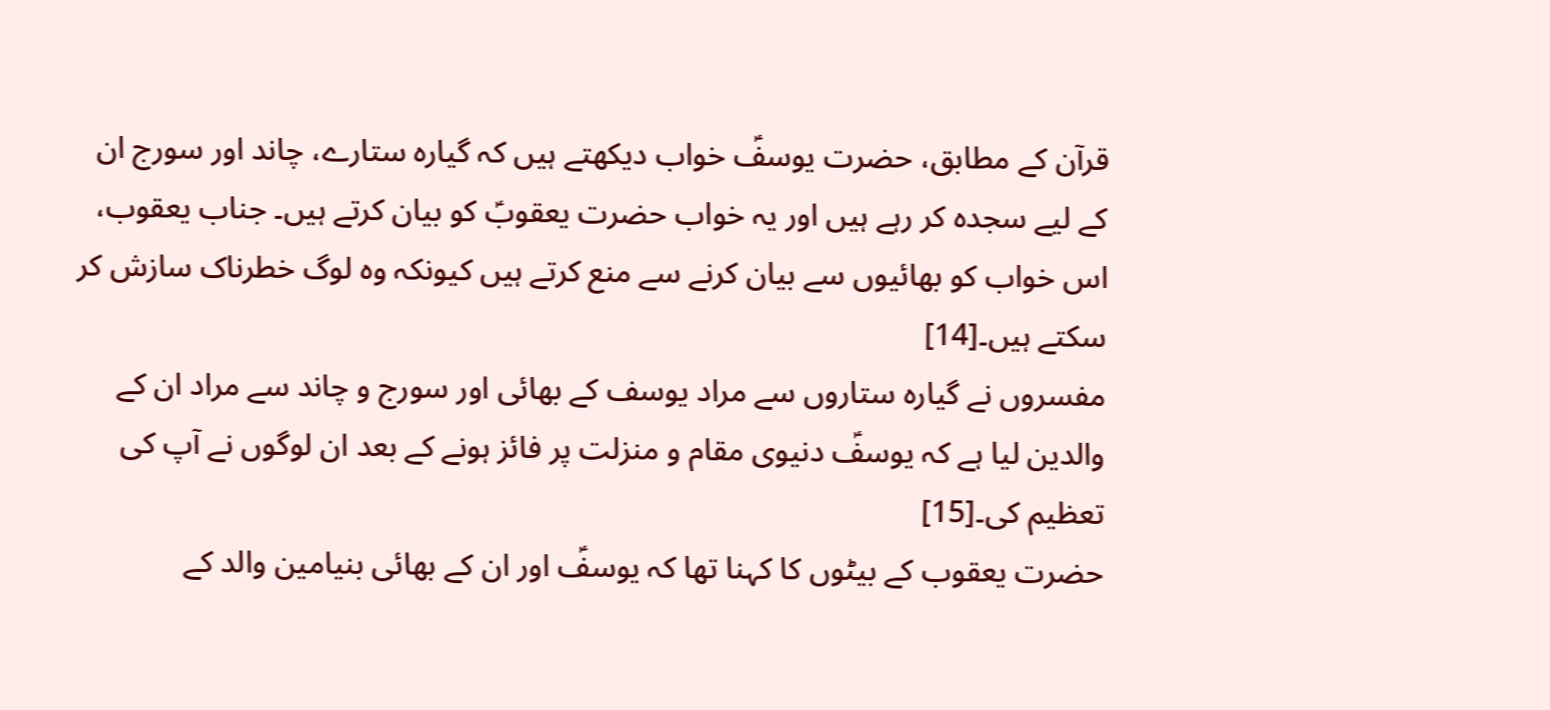قرآن کے مطابق، حضرت یوسفؑ خواب دیکھتے ہیں کہ گیارہ ستارے، چاند اور سورج ان کے لیے سجدہ کر رہے ہیں اور یہ خواب حضرت یعقوبؑ کو بیان کرتے ہیں۔ جناب یعقوب، اس خواب کو بھائیوں سے بیان کرنے سے منع کرتے ہیں کیونکہ وہ لوگ خطرناک سازش کر سکتے ہیں۔[14]
مفسروں نے گیارہ ستاروں سے مراد یوسف کے بھائی اور سورج و چاند سے مراد ان کے والدین لیا ہے کہ یوسفؑ دنیوی مقام و منزلت پر فائز ہونے کے بعد ان لوگوں نے آپ کی تعظیم کی۔[15]
حضرت یعقوب کے بیٹوں کا کہنا تھا کہ یوسفؑ اور ان کے بھائی بنیامین والد کے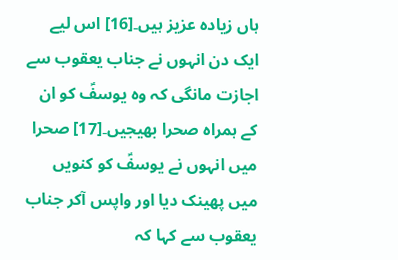ہاں زیادہ عزیز ہیں۔[16] اس لیے ایک دن انہوں نے جناب یعقوب سے اجازت مانگی کہ وہ یوسفؑ کو ان کے ہمراہ صحرا بھیجیں۔[17] صحرا میں انہوں نے یوسفؑ کو کنویں میں پھینک دیا اور واپس آکر جناب یعقوب سے کہا کہ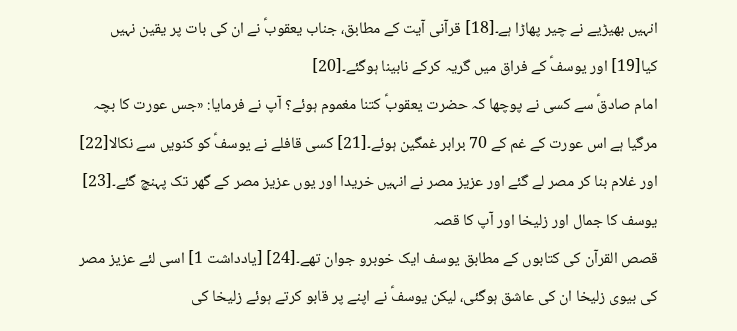انہیں بھیڑیے نے چیر پھاڑا ہے۔[18] قرآنی آیت کے مطابق، جناب یعقوبؑ نے ان کی بات پر یقین نہیں کیا[19] اور یوسفؑ کے فراق میں گریہ کرکے نابینا ہوگئے۔[20]
امام صادقؑ سے کسی نے پوچھا کہ حضرت یعقوبؑ کتنا مغموم ہوئے؟ آپ نے فرمایا: «جس عورت کا بچہ مرگیا ہے اس عورت کے غم کے 70 برابر غمگین ہوئے۔[21] کسی قافلے نے یوسفؑ کو کنویں سے نکالا[22] اور غلام بنا کر مصر لے گئے اور عزیز مصر نے انہیں خریدا اور یوں عزیز مصر کے گھر تک پہنچ گئے۔[23]
یوسف کا جمال اور زلیخا اور آپ کا قصہ
قصص القرآن کی کتابوں کے مطابق یوسف ایک خوبرو جوان تھے۔[24] [یادداشت 1] اسی لئے عزیز مصر کی بیوی زلیخا ان کی عاشق ہوگئی، لیکن یوسفؑ نے اپنے پر قابو کرتے ہوئے زلیخا کی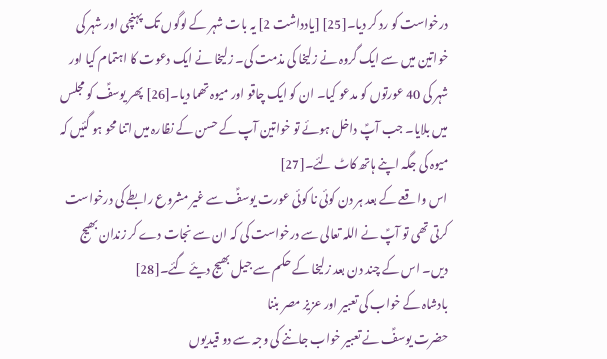درخواست کو رد کر دیا۔[25] [یادداشت 2] یہ بات شہر کے لوگوں تک پہنچی اور شہر کی خواتین میں سے ایک گروہ نے زلیخا کی مذمت کی۔ زلیخا نے ایک دعوت کا اہتمام کیا اور شہر کی 40 عورتوں کو مدعو کیا۔ ان کو ایک چاقو اور میوہ تھما دیا۔[26] پھر یوسفؑ کو مجلس میں بلایا۔ جب آپؑ داخل ہوئے تو خواتین آپ کے حسن کے نظارہ میں اتنا محو ہو گئیں کہ میوہ کی جگہ اپنے ہاتھ کاٹ لئے۔[27]
اس واقعے کے بعد ہر دن کوئی نا کوئی عورت یوسفؑ سے غیر مشروع رابطے کی درخواست کرتی تھی تو آپؑ نے اللہ تعالی سے درخواست کی کہ ان سے نجات دے کر زندان بھیج دیں۔ اس کے چند دن بعد زلیخا کے حکم سے جیل بھیج دیئے گئے۔[28]
بادشاہ کے خواب کی تعبیر اور عزیز مصر بننا
حضرت یوسفؑ نے تعبیر خواب جاننے کی وجہ سے دو قیدیوں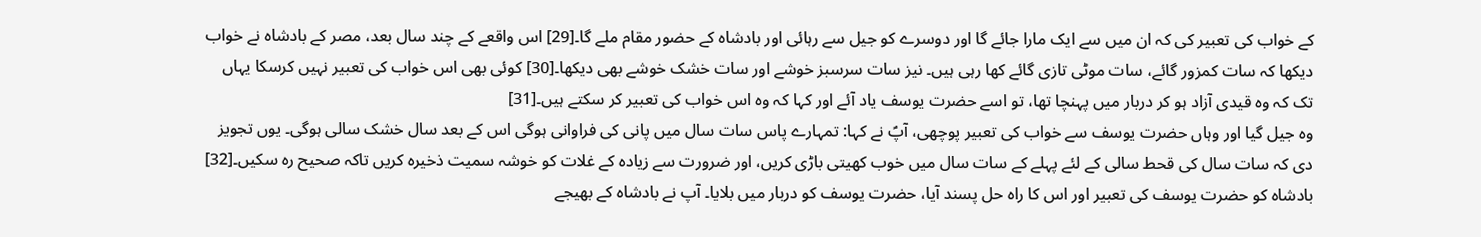کے خواب کی تعبیر کی کہ ان میں سے ایک مارا جائے گا اور دوسرے کو جیل سے رہائی اور بادشاہ کے حضور مقام ملے گا۔[29] اس واقعے کے چند سال بعد، مصر کے بادشاہ نے خواب دیکھا کہ سات کمزور گائے، سات موٹی تازی گائے کھا رہی ہیں۔ نیز سات سرسبز خوشے اور سات خشک خوشے بھی دیکھا۔[30] کوئی بھی اس خواب کی تعبیر نہیں کرسکا یہاں تک کہ وہ قیدی آزاد ہو کر دربار میں پہنچا تھا، تو اسے حضرت یوسف یاد آئے اور کہا کہ وہ اس خواب کی تعبیر کر سکتے ہیں۔[31]
وہ جیل گیا اور وہاں حضرت یوسف سے خواب کی تعبیر پوچھی، آپؑ نے کہا: تمہارے پاس سات سال میں پانی کی فراوانی ہوگی اس کے بعد سال خشک سالی ہوگی۔ یوں تجویز دی کہ سات سال کی قحط سالی کے لئے پہلے کے سات سال میں خوب کھیتی باڑی کریں، اور ضرورت سے زیادہ کے غلات کو خوشہ سمیت ذخیرہ کریں تاکہ صحیح رہ سکیں۔[32]
بادشاہ کو حضرت یوسف کی تعبیر اور اس کا راہ حل پسند آیا، حضرت یوسف کو دربار میں بلایا۔ آپ نے بادشاہ کے بھیجے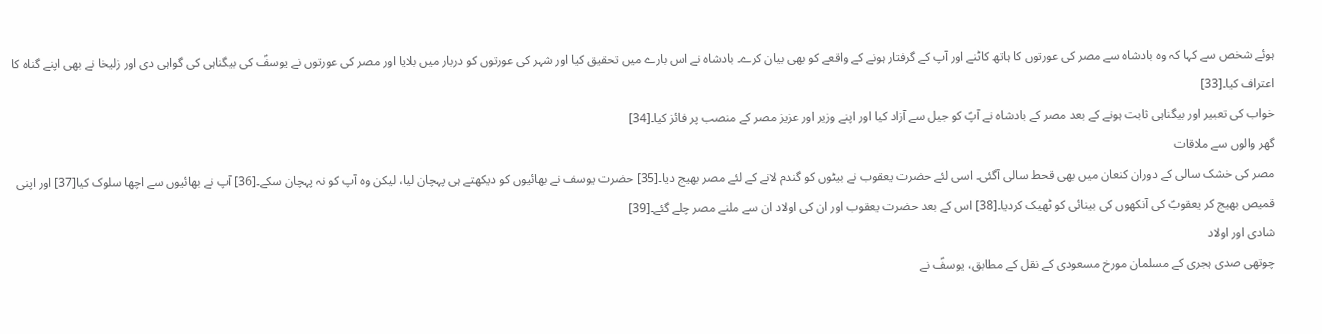ہوئے شخص سے کہا کہ وہ بادشاہ سے مصر کی عورتوں کا ہاتھ کاٹنے اور آپ کے گرفتار ہونے کے واقعے کو بھی بیان کرے۔ بادشاہ نے اس بارے میں تحقیق کیا اور شہر کی عورتوں کو دربار میں بلایا اور مصر کی عورتوں نے یوسفؑ کی بیگناہی کی گواہی دی اور زلیخا نے بھی اپنے گناہ کا اعتراف کیا۔[33]
خواب کی تعبیر اور بیگناہی ثابت ہونے کے بعد مصر کے بادشاہ نے آپؑ کو جیل سے آزاد کیا اور اپنے وزیر اور عزیز مصر کے منصب پر فائز کیا۔[34]
گھر والوں سے ملاقات
مصر کی خشک سالی کے دوران کنعان میں بھی قحط سالی آگئی۔ اسی لئے حضرت یعقوب نے بیٹوں کو گندم لانے کے لئے مصر بھیج دیا۔[35] حضرت یوسف نے بھائیوں کو دیکھتے ہی پہچان لیا، لیکن وہ آپ کو نہ پہچان سکے۔[36] آپ نے بھائیوں سے اچھا سلوک کیا[37] اور اپنی قمیص بھیج کر یعقوبؑ کی آنکھوں کی بینائی کو ٹھیک کردیا۔[38] اس کے بعد حضرت یعقوب اور ان کی اولاد ان سے ملنے مصر چلے گئے۔[39]
شادی اور اولاد
چوتھی صدی ہجری کے مسلمان مورخ مسعودی کے نقل کے مطابق، یوسفؑ نے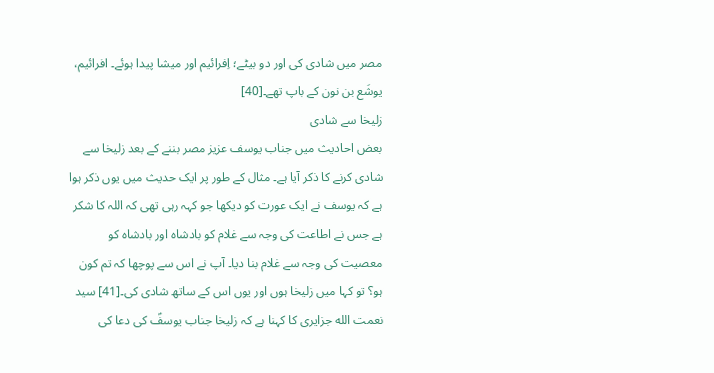مصر میں شادی کی اور دو بیٹے؛ اِفرائیم اور میشا پیدا ہوئے۔ افرائیم، یوشَع بن نون کے باپ تھے۔[40]
زلیخا سے شادی
بعض احادیث میں جناب یوسف عزیز مصر بننے کے بعد زلیخا سے شادی کرنے کا ذکر آیا ہے۔ مثال کے طور پر ایک حدیث میں یوں ذکر ہوا ہے کہ یوسف نے ایک عورت کو دیکھا جو کہہ رہی تھی کہ اللہ کا شکر ہے جس نے اطاعت کی وجہ سے غلام کو بادشاہ اور بادشاہ کو معصیت کی وجہ سے غلام بنا دیا۔ آپ نے اس سے پوچھا کہ تم کون ہو؟ تو کہا میں زلیخا ہوں اور یوں اس کے ساتھ شادی کی۔[41] سید نعمت الله جزایری کا کہنا ہے کہ زلیخا جناب یوسفؑ کی دعا کی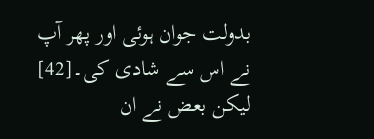بدولت جوان ہوئی اور پھر آپ نے اس سے شادی کی۔[42] لیکن بعض نے ان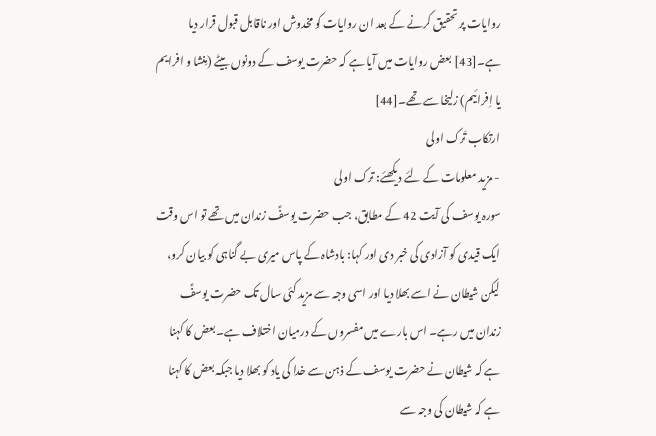روایات پر تحقیق کرنے کے بعد ان روایات کو مخدوش اور ناقابل قبول قرار دیا ہے۔[43] بعض روایات میں آیا ہے کہ حضرت یوسف کے دونوں بیٹے (مِنشا و افرایم یا اِفرائیم) زلیخا سے تھے۔[44]
ارتکاب تَرک اولی
- مزید معلومات کے لئے دیکھئے: ترک اولی
سورہ یوسف کی آیت 42 کے مطابق، جب حضرت یوسفؑ زندان میں تھے تو اس وقت ایک قیدی کو آزادی کی خبر دی اور کہا: بادشاہ کے پاس میری بے گناہی کو بیان کرو، لیکن شیطان نے اسے بھلا دیا اور اسی وجہ سے مزید کئی سال تک حضرت یوسفؑ زندان میں رہے۔ اس بارے میں مفسروں کے درمیان اختلاف ہے۔ بعض کا کہنا ہے کہ شیطان نے حضرت یوسف کے ذہن سے خدا کی یاد کو بھلا دیا جبکہ بعض کا کہنا ہے کہ شیطان کی وجہ سے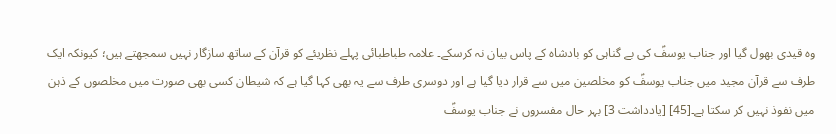وہ قیدی بھول گیا اور جناب یوسفؑ کی بے گناہی کو بادشاہ کے پاس بیان نہ کرسکے۔ علامہ طباطبائی پہلے نظریئے کو قرآن کے ساتھ سازگار نہیں سمجھتے ہیں؛ کیونکہ ایک طرف سے قرآن مجید میں جناب یوسفؑ کو مخلصین میں سے قرار دیا گیا ہے اور دوسری طرف سے یہ بھی کہا گیا ہے کہ شیطان کسی بھی صورت میں مخلصوں کے ذہن میں نفوذ نہیں کر سکتا ہے۔[45] [یادداشت 3] بہر حال مفسروں نے جناب یوسفؑ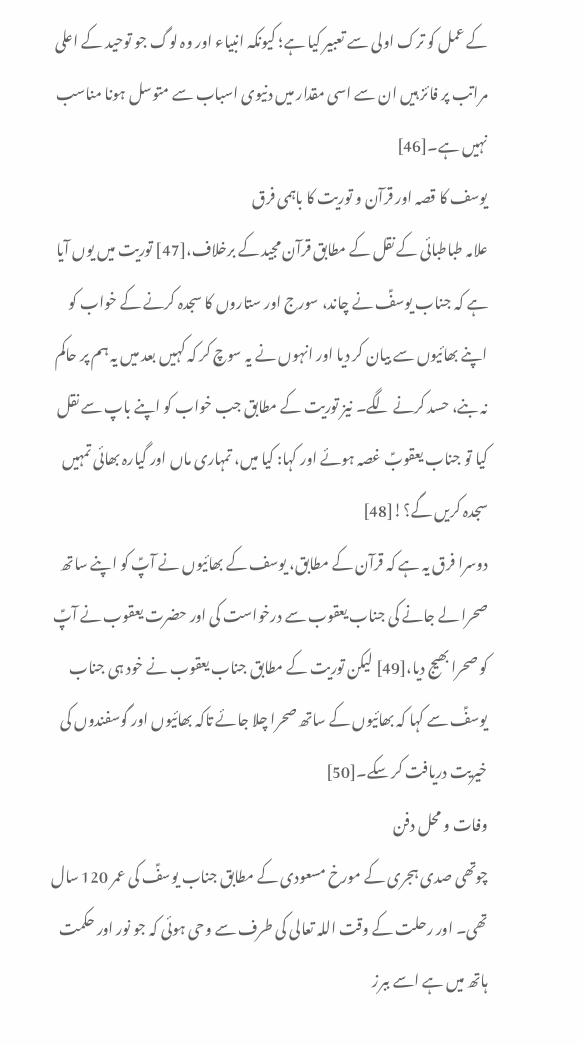کے عمل کو ترک اولی سے تعبیر کیا ہے؛ کیونکہ انبیاء اور وہ لوگ جو توحید کے اعلی مراتب پر فائز ہیں ان سے اسی مقدار میں دنیوی اسباب سے متوسل ہونا مناسب نہیں ہے۔[46]
یوسف کا قصہ اور قرآن و توریت کا باہمی فرق
علامہ طباطبائی کے نقل کے مطابق قرآن مجید کے برخلاف،[47] توریت میں یوں آیا ہے کہ جناب یوسفؑ نے چاند، سورج اور ستاروں کا سجدہ کرنے کے خواب کو اپنے بھائیوں سے بیان کر دیا اور انہوں نے یہ سوچ کر کہ کہیں بعد میں یہ ہم پر حاکم نہ بنے، حسد کرنے لگے۔ نیز توریت کے مطابق جب خواب کو اپنے باپ سے نقل کیا تو جناب یعقوبؑ غصہ ہوئے اور کہا: کیا میں، تمہاری ماں اور گیارہ بھائی تمہیں سجدہ کریں گے؟![48]
دوسرا فرق یہ ہے کہ قرآن کے مطابق، یوسف کے بھائیوں نے آپؑ کو اپنے ساتھ صحرا لے جانے کی جناب یعقوب سے درخواست کی اور حضرت یعقوب نے آپؑ کو صحرا بھیج دیا،[49] لیکن توریت کے مطابق جناب یعقوب نے خود ہی جناب یوسفؑ سے کہا کہ بھائیوں کے ساتھ صحرا چلا جائے تاکہ بھائیوں اور گوسفندوں کی خیریت دریافت کر سکے۔[50]
وفات و محل دفن
چوتھی صدی ہجری کے مورخ مسعودی کے مطابق جناب یوسفؑ کی عمر 120 سال تھی۔ اور رحلت کے وقت اللہ تعالی کی طرف سے وحی ہوئی کہ جو نور اور حکمت ہاتھ میں ہے اسے ببرز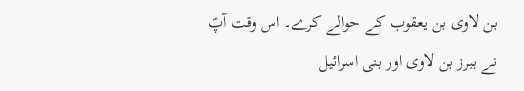بن لاوی بن یعقوب کے حوالے کرے۔ اس وقت آپؑ نے ببرز بن لاوی اور بنی اسرائیل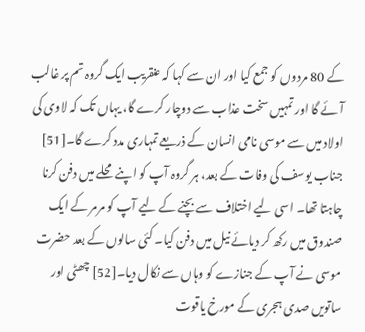کے 80 مردوں کو جمع کیا اور ان سے کہا کہ عنقریب ایک گروہ تم پر غالب آئے گا اور تمہیں سخت عذاب سے دوچار کرے گا، یہاں تک کہ لاوی کی اولاد میں سے موسی نامی انسان کے ذریعے تمہاری مدد کرے گا۔[51] جناب یوسف کی وفات کے بعد، ہر گروہ آپ کو اپنے محلے میں دفن کرنا چاہتا تھا۔ اسی لیے اختلاف سے بچنے کے لیے آپ کو مرمر کے ایک صندوق میں رکھ کر دیائے نیل میں دفن کیا۔ کئی سالوں کے بعد حضرت موسی نے آپ کے جنازے کو وہاں سے نکال دیا۔[52] چھٹی اور ساتویں صدی ہجری کے مورخ یاقوت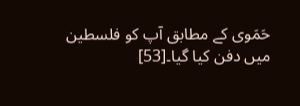حَمَوی کے مطابق آپ کو فلسطین میں دفن کیا گیا۔[53]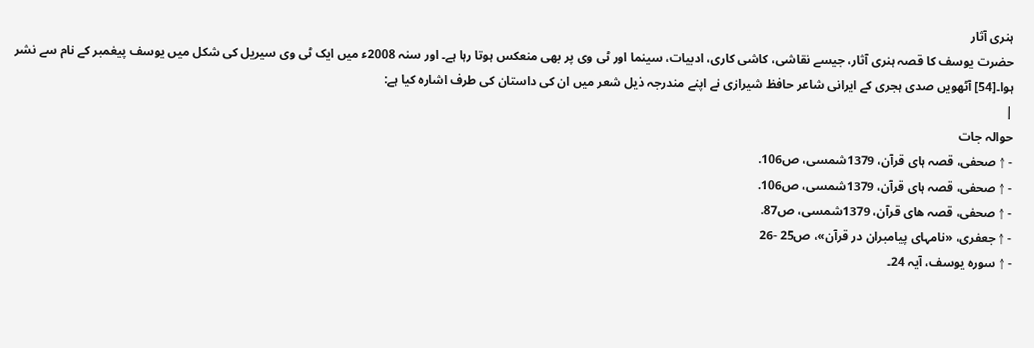ہنری آثار
حضرت یوسف کا قصہ ہنری آثار، جیسے نقاشی، کاشی کاری، ادبیات، سینما اور ٹی وی پر بھی منعکس ہوتا رہا ہے۔ اور سنہ 2008ء میں ایک ٹی وی سیریل کی شکل میں یوسف پیغمبر کے نام سے نشر ہوا۔[54] آٹھویں صدی ہجری کے ایرانی شاعر حافظ شیرازی نے اپنے مندرجہ ذیل شعر میں ان کی داستان کی طرف اشارہ کیا ہے:
|
حوالہ جات
- ↑ صحفی، قصہ ہای قرآن، 1379شمسی، ص106.
- ↑ صحفی، قصہ ہای قرآن، 1379شمسی، ص106.
- ↑ صحفی، قصہ های قرآن، 1379شمسی، ص87.
- ↑ جعفری، «نامہای پیامبران در قرآن»، ص25 -26
- ↑ سورہ یوسف، آیہ 24۔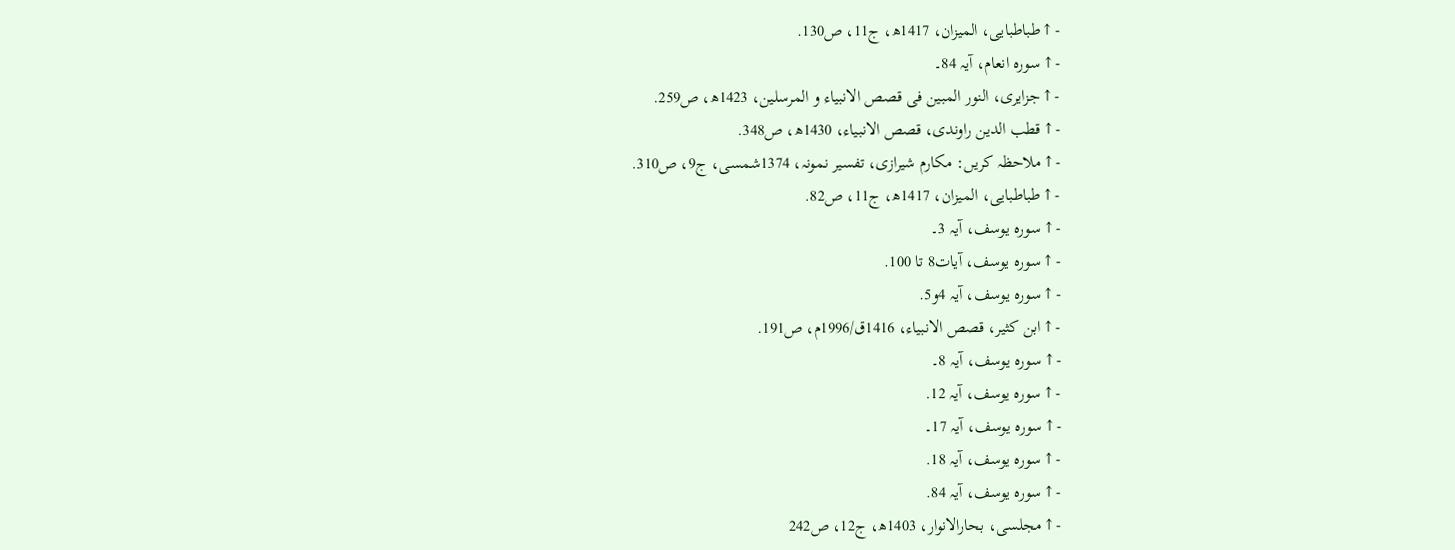- ↑ طباطبایی، المیزان، 1417ھ، ج11، ص130.
- ↑ سورہ انعام، آیہ 84۔
- ↑ جزایری، النور المبین فی قصص الانبیاء و المرسلین، 1423ھ، ص259.
- ↑ قطب الدین راوندی، قصص الانبیاء، 1430ھ، ص348.
- ↑ ملاحظہ کریں: مکارم شیرازی، تفسیر نمونہ، 1374شمسی، ج9، ص310.
- ↑ طباطبایی، المیزان، 1417ھ، ج11، ص82.
- ↑ سوره یوسف، آیہ 3۔
- ↑ سوره یوسف، آیات8 تا 100.
- ↑ سورہ یوسف، آیہ 4و5.
- ↑ ابن کثیر، قصص الانبیاء، 1416ق/1996م، ص191.
- ↑ سورہ یوسف، آیہ 8۔
- ↑ سورہ یوسف، آیہ 12.
- ↑ سورہ یوسف، آیہ 17۔
- ↑ سورہ یوسف، آیہ 18.
- ↑ سوره یوسف، آیہ 84.
- ↑ مجلسی، بحارالانوار، 1403ھ، ج12، ص242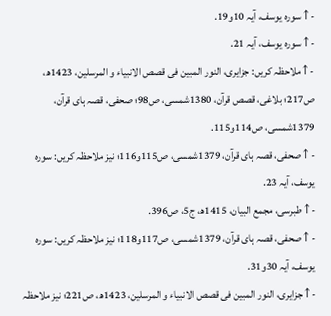- ↑ سورہ یوسف، آیہ 10و19.
- ↑ سورہ یوسف، آیہ 21.
- ↑ ملاحظہ کریں: جزایری، النور المبین فی قصص الانبیاء و المرسلین، 1423ھ، ص217؛ بلاغی، قصص قرآن، 1380شمسی، ص98؛ صحفی، قصہ ہای قرآن، 1379شمسی، ص114و115.
- ↑ صحفی، قصہ ہای قرآن، 1379شمسی، ص115و116؛ نیز ملاحظہ کریں: سورہ یوسف، آیہ 23.
- ↑ طبرسی، مجمع البیان، 1415ھ، ج5، ص396.
- ↑ صحفی، قصہ ہای قرآن، 1379شمسی، ص117و118؛ نیز ملاحظہ کریں: سورہ یوسف، آیہ 30و31.
- ↑ جزایری، النور المبین فی قصص الانبیاء و المرسلین، 1423ھ، ص221؛ نیز ملاحظہ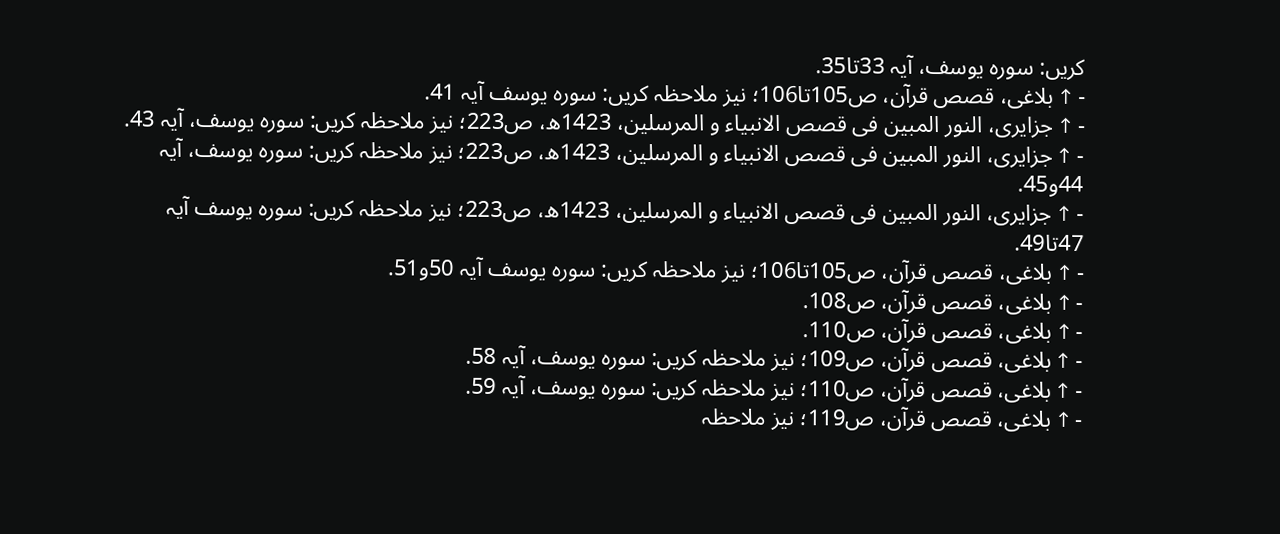کریں: سورہ یوسف، آیہ 33تا35.
- ↑ بلاغی، قصص قرآن، ص105تا106؛ نیز ملاحظہ کریں: سورہ یوسف آیہ 41.
- ↑ جزایری، النور المبین فی قصص الانبیاء و المرسلین، 1423ھ، ص223؛ نیز ملاحظہ کریں: سورہ یوسف، آیہ 43.
- ↑ جزایری، النور المبین فی قصص الانبیاء و المرسلین، 1423ھ، ص223؛ نیز ملاحظہ کریں: سورہ یوسف، آیہ 44و45.
- ↑ جزایری، النور المبین فی قصص الانبیاء و المرسلین، 1423ھ، ص223؛ نیز ملاحظہ کریں: سورہ یوسف آیہ 47تا49.
- ↑ بلاغی، قصص قرآن، ص105تا106؛ نیز ملاحظہ کریں: سورہ یوسف آیہ 50و51.
- ↑ بلاغی، قصص قرآن، ص108.
- ↑ بلاغی، قصص قرآن، ص110.
- ↑ بلاغی، قصص قرآن، ص109؛ نیز ملاحظہ کریں: سورہ یوسف، آیہ 58.
- ↑ بلاغی، قصص قرآن، ص110؛ نیز ملاحظہ کریں: سورہ یوسف، آیہ 59.
- ↑ بلاغی، قصص قرآن، ص119؛ نیز ملاحظہ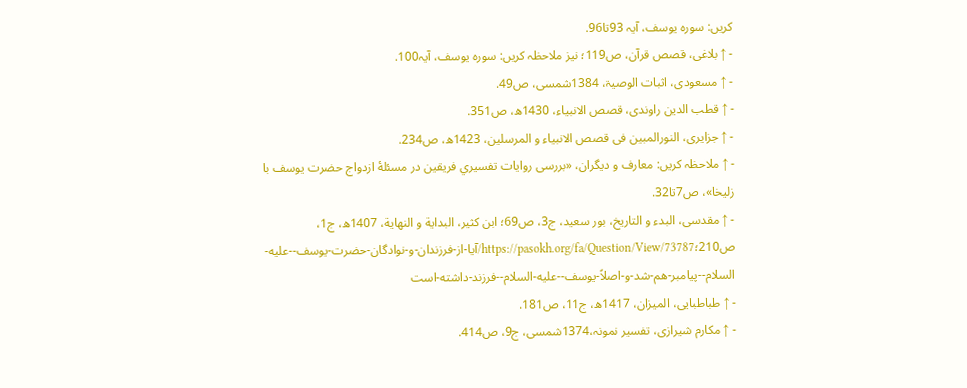کریں: سورہ یوسف، آیہ 93تا96.
- ↑ بلاغی، قصص قرآن، ص119؛ نیز ملاحظہ کریں: سورہ یوسف، آیہ100.
- ↑ مسعودی، اثبات الوصیۃ، 1384شمسی، ص49.
- ↑ قطب الدین راوندی، قصص الانبیاء، 1430ھ، ص351.
- ↑ جزایری، النورالمبین فی قصص الانبیاء و المرسلین، 1423ھ، ص234.
- ↑ ملاحظہ کریں: معارف و دیگران، «بررسی روایات تفسیري فریقین در مسئلۀ ازدواج حضرت یوسف با زلیخا»، ص7تا32.
- ↑ مقدسی، البدء و التاريخ، بور سعید، ج3، ص69؛ ابن کثیر، البداية و النهاية، 1407ھ، ج1، ص210؛https://pasokh.org/fa/Question/View/73787/آيا-از-فرزندان-و-نوادگان-حضرت-يوسف--عليه-السلام--پيامبر-هم-شد-و-اصلاً-يوسف--عليه-السلام--فرزند-داشته-است
- ↑ طباطبایی، المیزان، 1417ھ، ج11، ص181.
- ↑ مکارم شیرازی، تفسیر نمونہ،1374شمسی، ج9، ص414.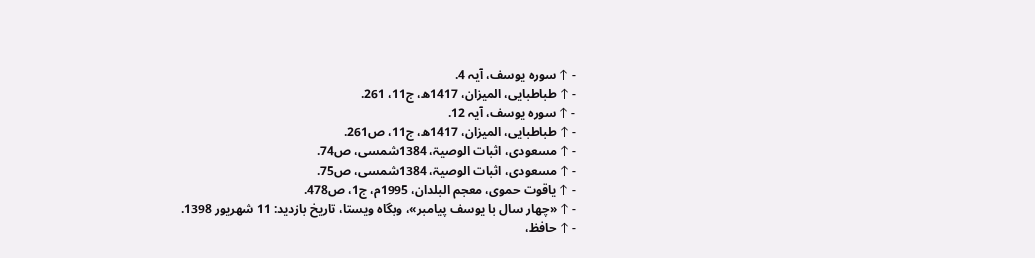- ↑ سورہ یوسف، آیہ 4.
- ↑ طباطبایی، المیزان، 1417ھ، ج11، 261.
- ↑ سورہ یوسف، آیہ 12.
- ↑ طباطبایی، المیزان، 1417ھ، ج11، ص261.
- ↑ مسعودی، اثبات الوصیۃ، 1384شمسی، ص74.
- ↑ مسعودی، اثبات الوصیۃ، 1384شمسی، ص75.
- ↑ یاقوت حموی، معجم البلدان، 1995م، ج1، ص478.
- ↑ «چهار سال با یوسف پیامبر»، وبگاه ویستا، تاریخ بازدید: 11 شهریور 1398.
- ↑ حافظ،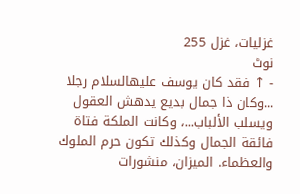غزلیات، غزل 255
نوٹ
- ↑ فقد كان يوسف عليهالسلام رجلا ...وكان ذا جمال بديع يدهش العقول ويسلب الألباب...، وكانت الملكة فتاة فائقة الجمال وكذلك تكون حرم الملوك والعظماء. المیزان، منشورات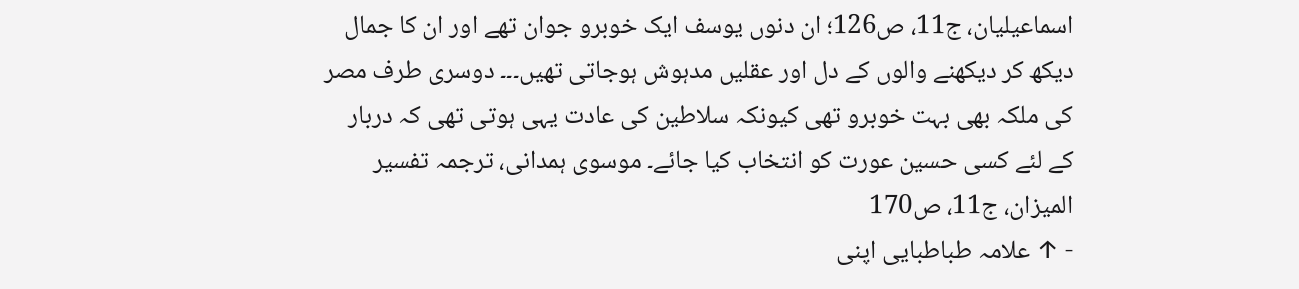اسماعیلیان، ج11، ص126؛ ان دنوں یوسف ایک خوبرو جوان تھے اور ان کا جمال دیکھ کر دیکھنے والوں کے دل اور عقلیں مدہوش ہوجاتی تھیں۔۔۔ دوسری طرف مصر کی ملکہ بھی بہت خوبرو تھی کیونکہ سلاطین کی عادت یہی ہوتی تھی کہ دربار کے لئے کسی حسین عورت کو انتخاب کیا جائے۔ موسوی ہمدانی، ترجمہ تفسیر المیزان، ج11، ص170
- ↑ علامہ طباطبایی اپنی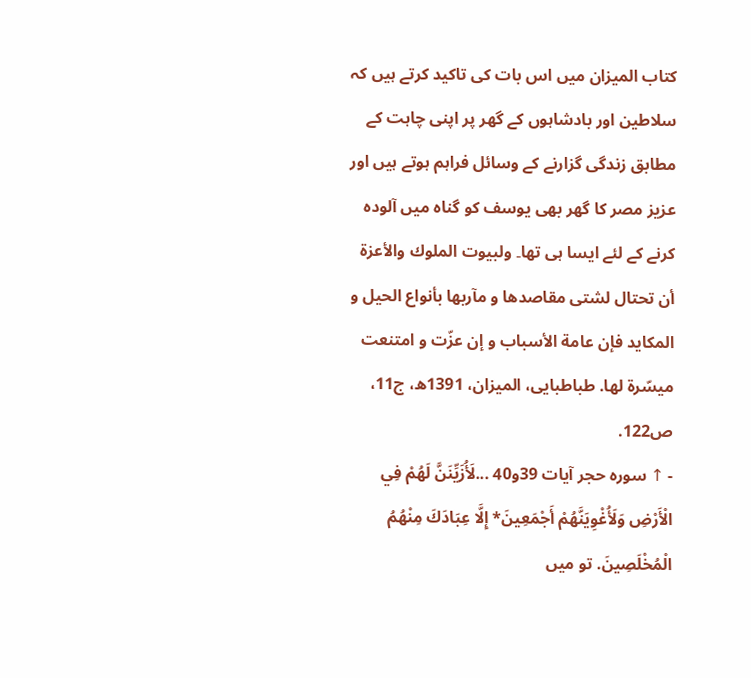کتاب المیزان میں اس بات کی تاکید کرتے ہیں کہ سلاطین اور بادشاہوں کے گھر پر اپنی چاہت کے مطابق زندگی گزارنے کے وسائل فراہم ہوتے ہیں اور عزیز مصر کا گھر بھی یوسف کو گناہ میں آلودہ کرنے کے لئے ایسا ہی تھا۔ ولبيوت الملوك والأعزة أن تحتال لشتى مقاصدها و مآربها بأنواع الحيل و المكايد فإن عامة الأسباب و إن عزّت و امتنعت ميسّرة لها. طباطبایی، المیزان، 1391ھ، ج11، ص122.
- ↑ سورہ حجر آیات 39و40 ...لَأُزَيِّنَنَّ لَهُمْ فِي الْأَرْضِ وَلَأُغْوِيَنَّهُمْ أَجْمَعِينَ* إِلَّا عِبَادَكَ مِنْهُمُ الْمُخْلَصِينَ. تو میں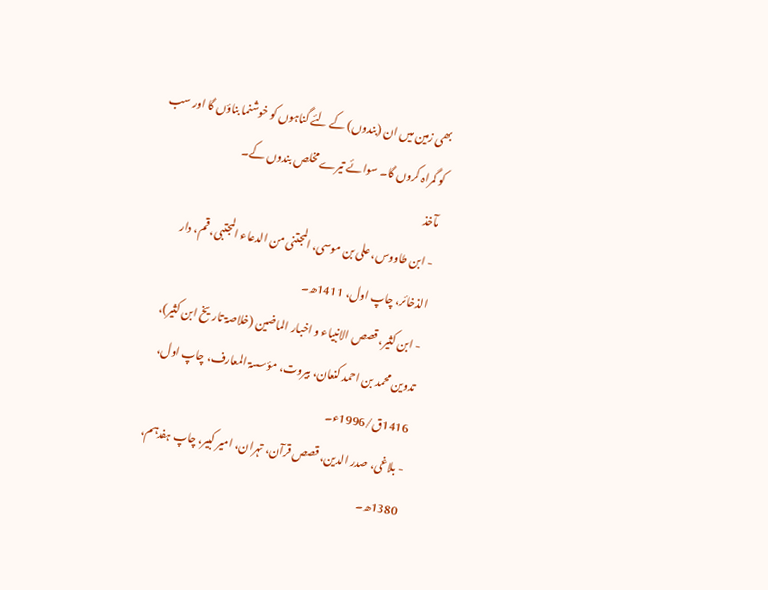بھی زمین میں ان (بندوں) کے لئے گناہوں کو خوشنما بناؤں گا اور سب کو گمراہ کروں گا۔ سوائے تیرے مخلص بندوں کے۔
مآخذ
- ابن طاووس، علی بن موسی، المجتنی من الدعاء المجتبی، قم، دار الذخائر، چاپ اول، 1411ھ۔
- ابن کثیر، قصص الانبیاء و اخبار الماضین (خلاصۃ تاریخ ابن کثیر)، تدوین محمد بن احمد کنعان، بیروت، مؤسسۃ المعارف، چاپ اول، 1416ق/1996ء۔
- بلاغی، صدر الدین، قصص قرآن، تہران، امیر کبیر، چاپ ہفدہم، 1380ھ۔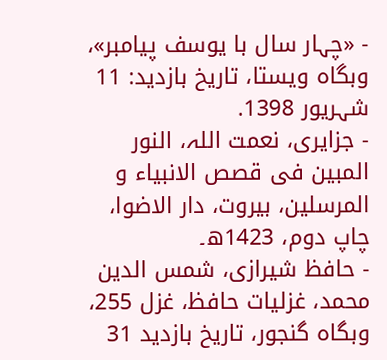- «چہار سال با یوسف پیامبر»، وبگاہ ویستا، تاریخ بازدید: 11 شہریور 1398.
- جزایری، نعمت اللہ، النور المبین فی قصص الانبیاء و المرسلین، بیروت، دار الاضوا، چاپ دوم، 1423ھ۔
- حافظ شیرازی، شمس الدین محمد، غزلیات حافظ، غزل 255، وبگاہ گنجور، تاریخ بازدید 31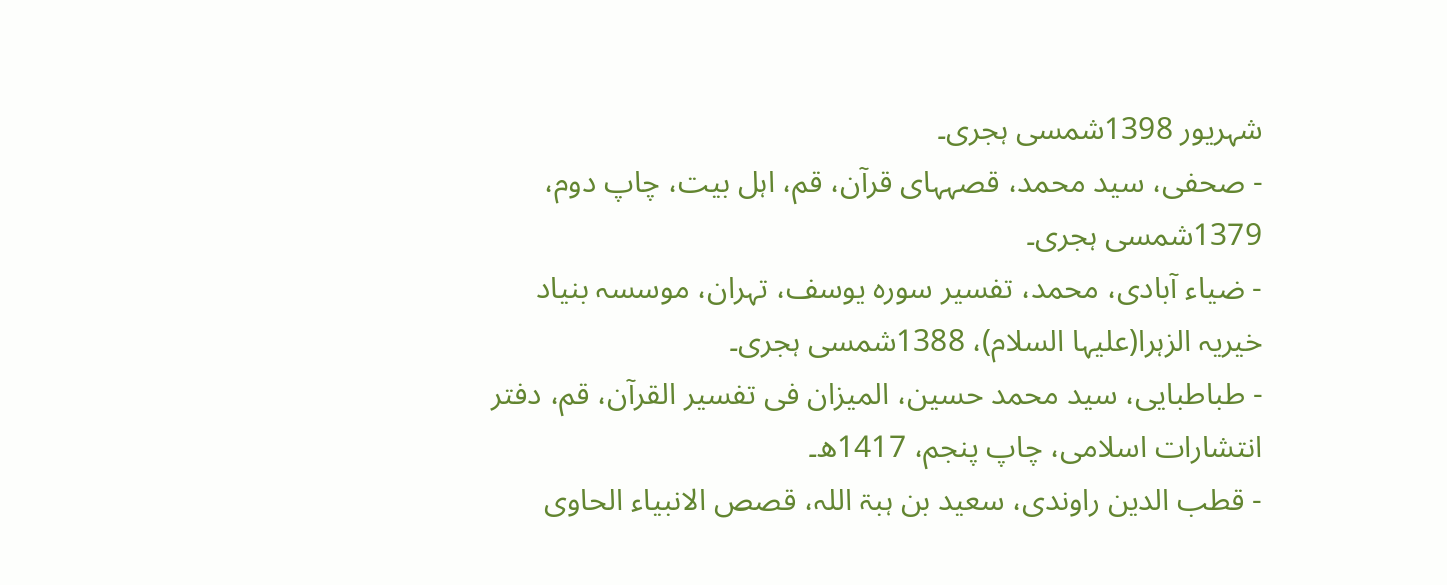شہریور 1398شمسی ہجری۔
- صحفی، سید محمد، قصہہای قرآن، قم، اہل بیت، چاپ دوم، 1379شمسی ہجری۔
- ضیاء آبادی، محمد، تفسیر سورہ یوسف، تہران، موسسہ بنیاد خیریہ الزہرا(علیہا السلام)، 1388شمسی ہجری۔
- طباطبایی، سید محمد حسین، المیزان فى تفسیر القرآن، قم، دفتر انتشارات اسلامی، چاپ پنجم، 1417ھ۔
- قطب الدین راوندی، سعید بن ہبۃ اللہ، قصص الانبیاء الحاوی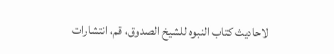لاحادیث کتاب النبوہ للشیخ الصدوق، قم، انتشارات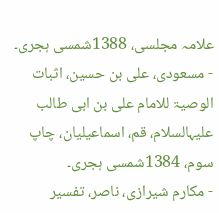علامہ مجلسی، 1388شمسی ہجری۔
- مسعودی، علی بن حسین، اثبات الوصیۃ للامام علی بن ابی طالب علیہالسلام، قم، اسماعیلیان، چاپ سوم، 1384شمسی ہجری۔
- مکارم شیرازی، ناصر، تفسیر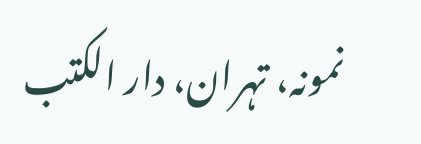نمونہ، تہران، دار الکتب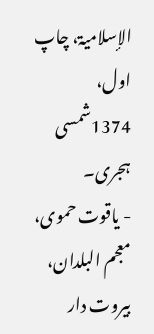الإسلامیۃ، چاپ اول، 1374شمسی ہجری۔
- یاقوت حموی، معجم البلدان، بیروت دار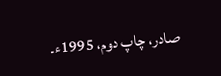صادر، چاپ دوم، 1995ء۔